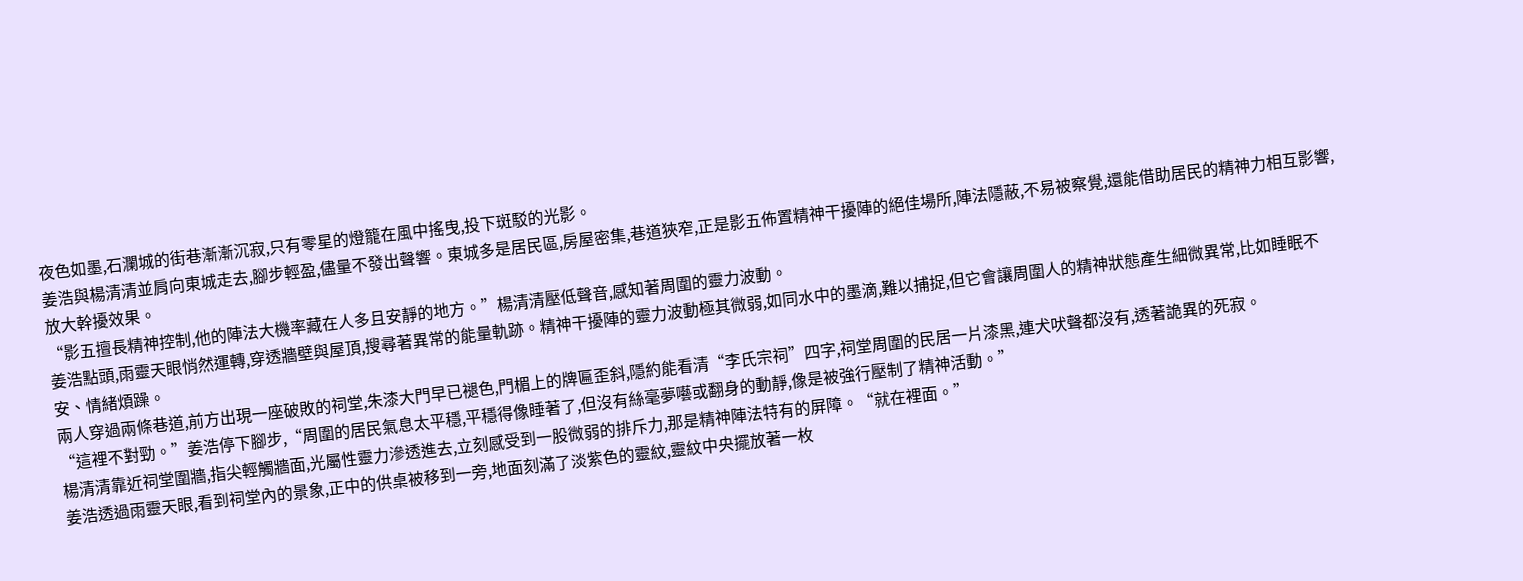夜色如墨,石瀾城的街巷漸漸沉寂,只有零星的燈籠在風中搖曳,投下斑駁的光影。
姜浩與楊清清並肩向東城走去,腳步輕盈,儘量不發出聲響。東城多是居民區,房屋密集,巷道狹窄,正是影五佈置精神干擾陣的絕佳場所,陣法隱蔽,不易被察覺,還能借助居民的精神力相互影響,放大幹擾效果。
“影五擅長精神控制,他的陣法大機率藏在人多且安靜的地方。”楊清清壓低聲音,感知著周圍的靈力波動。
姜浩點頭,雨靈天眼悄然運轉,穿透牆壁與屋頂,搜尋著異常的能量軌跡。精神干擾陣的靈力波動極其微弱,如同水中的墨滴,難以捕捉,但它會讓周圍人的精神狀態產生細微異常,比如睡眠不安、情緒煩躁。
兩人穿過兩條巷道,前方出現一座破敗的祠堂,朱漆大門早已褪色,門楣上的牌匾歪斜,隱約能看清“李氏宗祠”四字,祠堂周圍的民居一片漆黑,連犬吠聲都沒有,透著詭異的死寂。
“這裡不對勁。”姜浩停下腳步,“周圍的居民氣息太平穩,平穩得像睡著了,但沒有絲毫夢囈或翻身的動靜,像是被強行壓制了精神活動。”
楊清清靠近祠堂圍牆,指尖輕觸牆面,光屬性靈力滲透進去,立刻感受到一股微弱的排斥力,那是精神陣法特有的屏障。“就在裡面。”
姜浩透過雨靈天眼,看到祠堂內的景象,正中的供桌被移到一旁,地面刻滿了淡紫色的靈紋,靈紋中央擺放著一枚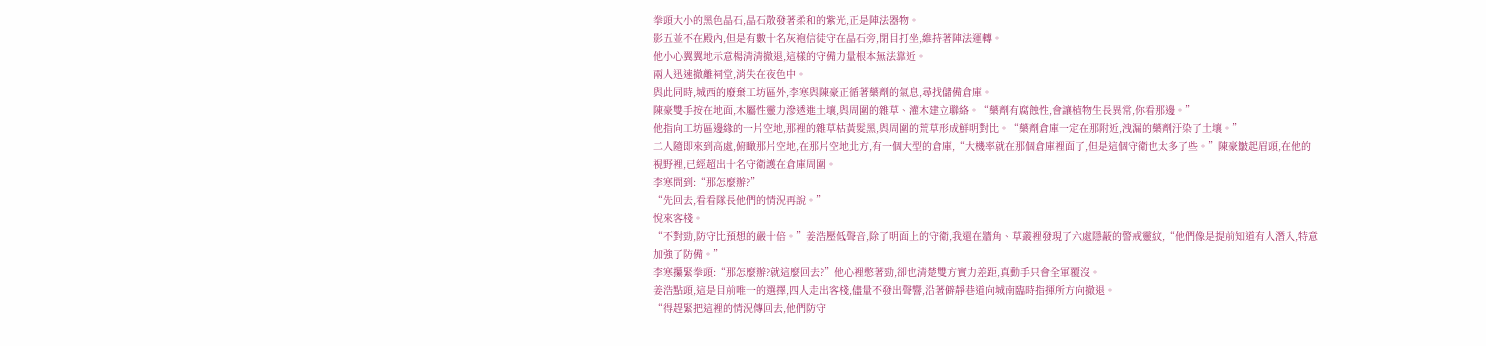拳頭大小的黑色晶石,晶石散發著柔和的紫光,正是陣法器物。
影五並不在殿內,但是有數十名灰袍信徒守在晶石旁,閉目打坐,維持著陣法運轉。
他小心翼翼地示意楊清清撤退,這樣的守備力量根本無法靠近。
兩人迅速撤離祠堂,消失在夜色中。
與此同時,城西的廢棄工坊區外,李寒與陳豪正循著藥劑的氣息,尋找儲備倉庫。
陳豪雙手按在地面,木屬性靈力滲透進土壤,與周圍的雜草、灌木建立聯絡。“藥劑有腐蝕性,會讓植物生長異常,你看那邊。”
他指向工坊區邊緣的一片空地,那裡的雜草枯黃髮黑,與周圍的荒草形成鮮明對比。“藥劑倉庫一定在那附近,洩漏的藥劑汙染了土壤。”
二人隨即來到高處,俯瞰那片空地,在那片空地北方,有一個大型的倉庫,“大機率就在那個倉庫裡面了,但是這個守衛也太多了些。”陳豪皺起眉頭,在他的視野裡,已經超出十名守衛護在倉庫周圍。
李寒問到:“那怎麼辦?”
“先回去,看看隊長他們的情況再說。”
悅來客棧。
“不對勁,防守比預想的嚴十倍。”姜浩壓低聲音,除了明面上的守衛,我還在牆角、草叢裡發現了六處隱蔽的警戒靈紋,“他們像是提前知道有人潛入,特意加強了防備。”
李寒攥緊拳頭:“那怎麼辦?就這麼回去?”他心裡憋著勁,卻也清楚雙方實力差距,真動手只會全軍覆沒。
姜浩點頭,這是目前唯一的選擇,四人走出客棧,儘量不發出聲響,沿著僻靜巷道向城南臨時指揮所方向撤退。
“得趕緊把這裡的情況傳回去,他們防守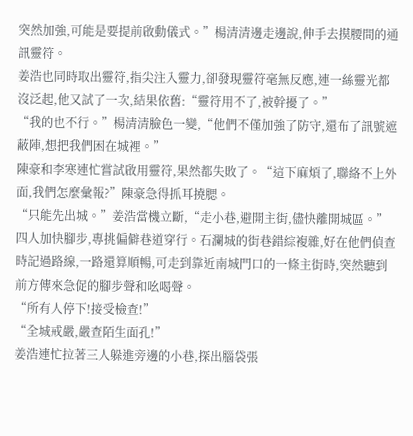突然加強,可能是要提前啟動儀式。”楊清清邊走邊說,伸手去摸腰間的通訊靈符。
姜浩也同時取出靈符,指尖注入靈力,卻發現靈符毫無反應,連一絲靈光都沒泛起,他又試了一次,結果依舊:“靈符用不了,被幹擾了。”
“我的也不行。”楊清清臉色一變,“他們不僅加強了防守,還布了訊號遮蔽陣,想把我們困在城裡。”
陳豪和李寒連忙嘗試啟用靈符,果然都失敗了。“這下麻煩了,聯絡不上外面,我們怎麼彙報?”陳豪急得抓耳撓腮。
“只能先出城。”姜浩當機立斷,“走小巷,避開主街,儘快離開城區。”
四人加快腳步,專挑偏僻巷道穿行。石瀾城的街巷錯綜複雜,好在他們偵查時記過路線,一路還算順暢,可走到靠近南城門口的一條主街時,突然聽到前方傳來急促的腳步聲和吆喝聲。
“所有人停下!接受檢查!”
“全城戒嚴,嚴查陌生面孔!”
姜浩連忙拉著三人躲進旁邊的小巷,探出腦袋張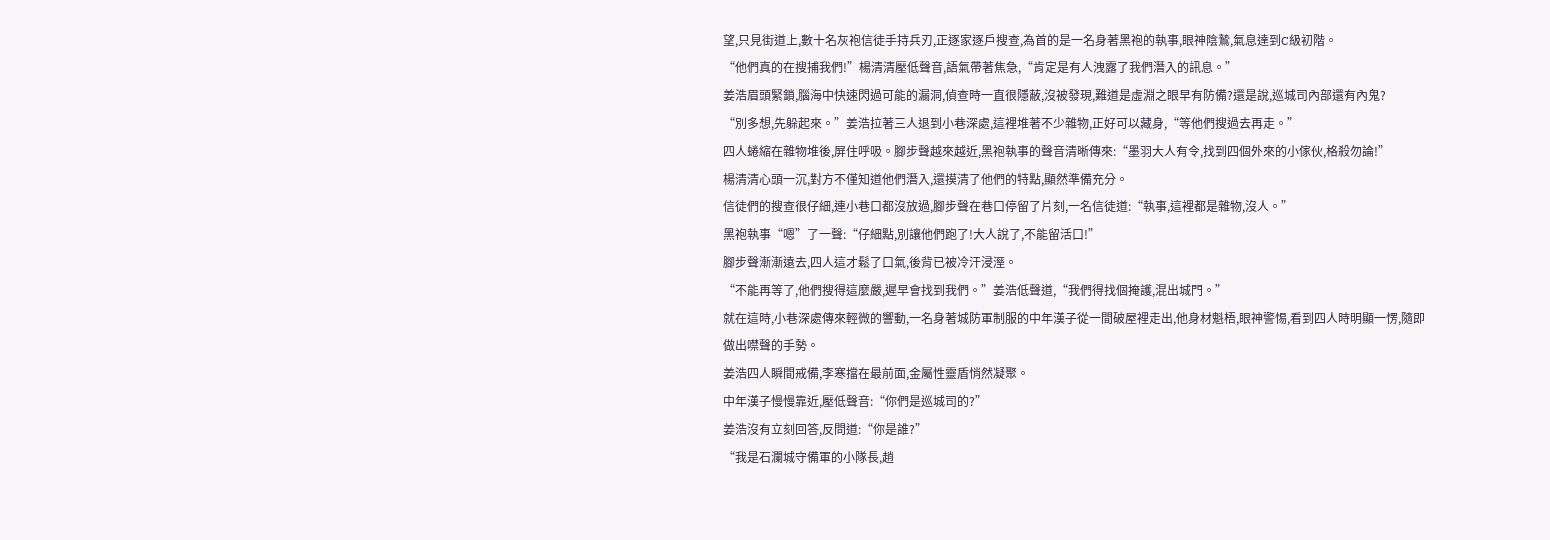望,只見街道上,數十名灰袍信徒手持兵刃,正逐家逐戶搜查,為首的是一名身著黑袍的執事,眼神陰鷙,氣息達到C級初階。
“他們真的在搜捕我們!”楊清清壓低聲音,語氣帶著焦急,“肯定是有人洩露了我們潛入的訊息。”
姜浩眉頭緊鎖,腦海中快速閃過可能的漏洞,偵查時一直很隱蔽,沒被發現,難道是虛淵之眼早有防備?還是說,巡城司內部還有內鬼?
“別多想,先躲起來。”姜浩拉著三人退到小巷深處,這裡堆著不少雜物,正好可以藏身,“等他們搜過去再走。”
四人蜷縮在雜物堆後,屏住呼吸。腳步聲越來越近,黑袍執事的聲音清晰傳來:“墨羽大人有令,找到四個外來的小傢伙,格殺勿論!”
楊清清心頭一沉,對方不僅知道他們潛入,還摸清了他們的特點,顯然準備充分。
信徒們的搜查很仔細,連小巷口都沒放過,腳步聲在巷口停留了片刻,一名信徒道:“執事,這裡都是雜物,沒人。”
黑袍執事“嗯”了一聲:“仔細點,別讓他們跑了!大人說了,不能留活口!”
腳步聲漸漸遠去,四人這才鬆了口氣,後背已被冷汗浸溼。
“不能再等了,他們搜得這麼嚴,遲早會找到我們。”姜浩低聲道,“我們得找個掩護,混出城門。”
就在這時,小巷深處傳來輕微的響動,一名身著城防軍制服的中年漢子從一間破屋裡走出,他身材魁梧,眼神警惕,看到四人時明顯一愣,隨即做出噤聲的手勢。
姜浩四人瞬間戒備,李寒擋在最前面,金屬性靈盾悄然凝聚。
中年漢子慢慢靠近,壓低聲音:“你們是巡城司的?”
姜浩沒有立刻回答,反問道:“你是誰?”
“我是石瀾城守備軍的小隊長,趙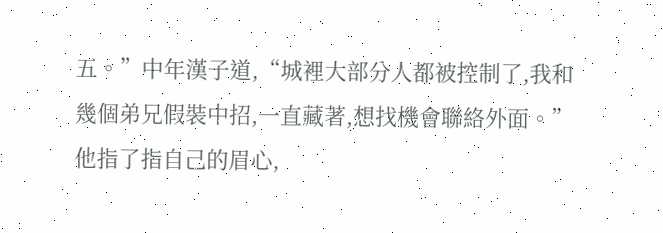五。”中年漢子道,“城裡大部分人都被控制了,我和幾個弟兄假裝中招,一直藏著,想找機會聯絡外面。”他指了指自己的眉心,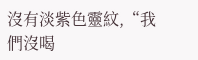沒有淡紫色靈紋,“我們沒喝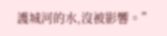護城河的水,沒被影響。”